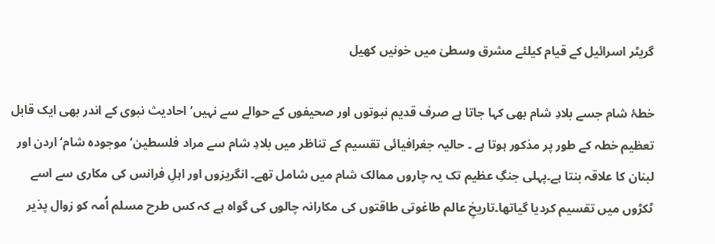گریٹر اسرائیل کے قیام کیلئے مشرق وسطیٰ میں خونیں کھیل

خطۂ شام جسے بلادِ شام بھی کہا جاتا ہے صرف قدیم نبوتوں اور صحیفوں کے حوالے سے نہیں‘ احادیث نبوی کے اندر بھی ایک قابل تعظیم خطہ کے طور پر مذکور ہوتا ہے ۔ حالیہ جغرافیائی تقسیم کے تناظر میں بلادِ شام سے مراد فلسطین‘ موجودہ شام‘ اردن اور لبنان کا علاقہ بنتا ہے۔پہلی جنگِ عظیم تک یہ چاروں ممالک شام میں شامل تھے۔ انگریزوں اور اہلِ فرانس کی مکاری سے اسے ٹکڑوں میں تقسیم کردیا گیاتھا۔تاریخِ عالم طاغوتی طاقتوں کی مکارانہ چالوں کی گواہ ہے کہ کس طرح مسلم اُمہ کو زوال پذیر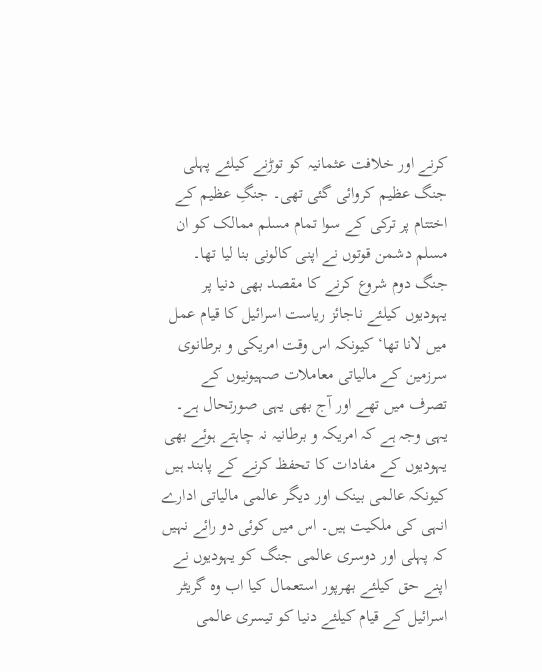کرنے اور خلافت عثمانیہ کو توڑنے کیلئے پہلی جنگ عظیم کروائی گئی تھی۔ جنگِ عظیم کے اختتام پر ترکی کے سوا تمام مسلم ممالک کو ان مسلم دشمن قوتوں نے اپنی کالونی بنا لیا تھا۔ جنگ دوم شروع کرنے کا مقصد بھی دنیا پر یہودیوں کیلئے ناجائز ریاست اسرائیل کا قیام عمل میں لانا تھا‘ کیونکہ اس وقت امریکی و برطانوی سرزمین کے مالیاتی معاملات صہیونیوں کے تصرف میں تھے اور آج بھی یہی صورتحال ہے۔ یہی وجہ ہے کہ امریکہ و برطانیہ نہ چاہتے ہوئے بھی یہودیوں کے مفادات کا تحفظ کرنے کے پابند ہیں کیونکہ عالمی بینک اور دیگر عالمی مالیاتی ادارے انہی کی ملکیت ہیں۔ اس میں کوئی دو رائے نہیں کہ پہلی اور دوسری عالمی جنگ کو یہودیوں نے اپنے حق کیلئے بھرپور استعمال کیا اب وہ گریٹر اسرائیل کے قیام کیلئے دنیا کو تیسری عالمی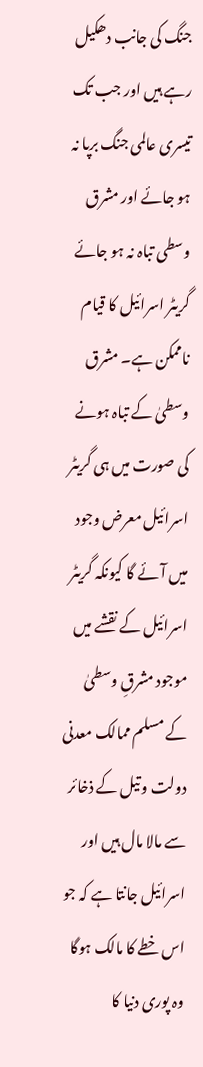جنگ کی جانب دھکیل رہے ہیں اور جب تک تیسری عالمی جنگ برپا نہ ہو جائے اور مشرق وسطی تباہ نہ ہو جائے گریٹر اسرائیل کا قیام ناممکن ہے۔ مشرق وسطیٰ کے تباہ ہونے کی صورت میں ہی گریٹر اسرائیل معرض وجود میں آئے گا کیونکہ گریٹر اسرائیل کے نقشے میں موجود مشرقِ وسطیٰ کے مسلم ممالک معدنی دولت و تیل کے ذخائر سے مالا مال ہیں اور اسرائیل جانتا ہے کہ جو اس خطے کا مالک ہوگا وہ پوری دنیا کا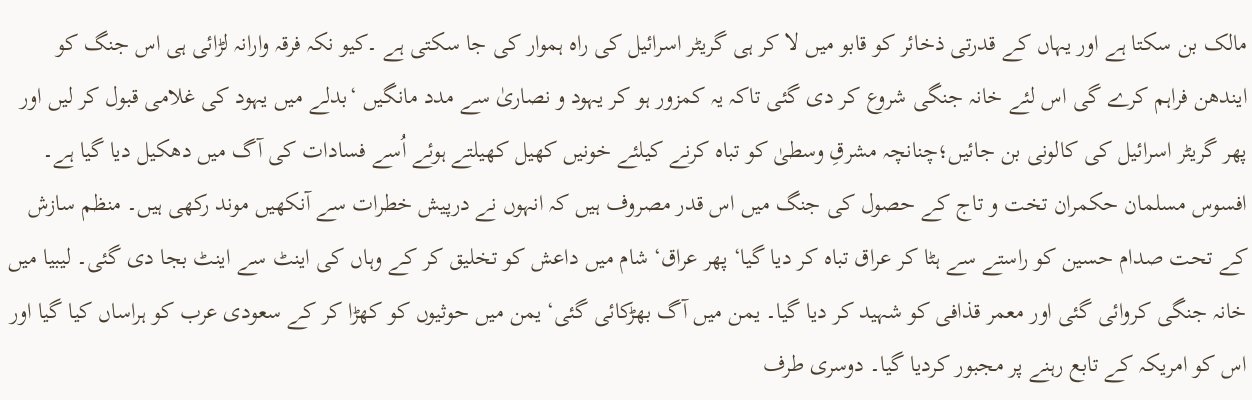مالک بن سکتا ہے اور یہاں کے قدرتی ذخائر کو قابو میں لا کر ہی گریٹر اسرائیل کی راہ ہموار کی جا سکتی ہے ۔کیو نکہ فرقہ وارانہ لڑائی ہی اس جنگ کو ایندھن فراہم کرے گی اس لئے خانہ جنگی شروع کر دی گئی تاکہ یہ کمزور ہو کر یہود و نصاریٰ سے مدد مانگیں ‘بدلے میں یہود کی غلامی قبول کر لیں اور پھر گریٹر اسرائیل کی کالونی بن جائیں؛چنانچہ مشرقِ وسطیٰ کو تباہ کرنے کیلئے خونیں کھیل کھیلتے ہوئے اُسے فسادات کی آگ میں دھکیل دیا گیا ہے۔ افسوس مسلمان حکمران تخت و تاج کے حصول کی جنگ میں اس قدر مصروف ہیں کہ انہوں نے درپیش خطرات سے آنکھیں موند رکھی ہیں۔ منظم سازش کے تحت صدام حسین کو راستے سے ہٹا کر عراق تباہ کر دیا گیا‘ پھر عراق‘ شام میں داعش کو تخلیق کر کے وہاں کی اینٹ سے اینٹ بجا دی گئی۔ لیبیا میں خانہ جنگی کروائی گئی اور معمر قذافی کو شہید کر دیا گیا۔ یمن میں آگ بھڑکائی گئی‘ یمن میں حوثیوں کو کھڑا کر کے سعودی عرب کو ہراساں کیا گیا اور اس کو امریکہ کے تابع رہنے پر مجبور کردیا گیا۔ دوسری طرف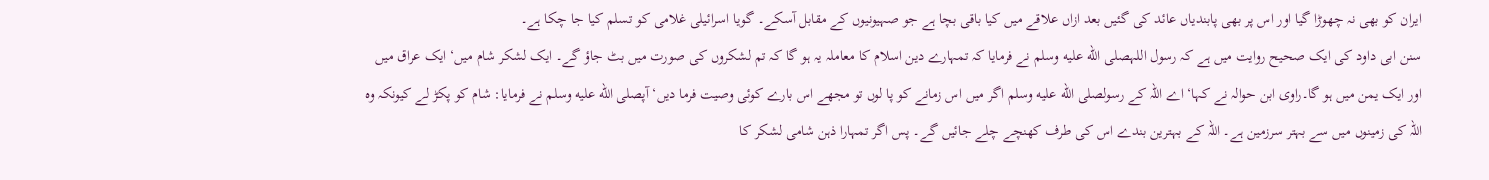ایران کو بھی نہ چھوڑا گیا اور اس پر بھی پابندیاں عائد کی گئیں بعد ازاں علاقے میں کیا باقی بچا ہے جو صہیونیوں کے مقابل آسکے۔ گویا اسرائیلی غلامی کو تسلم کیا جا چکا ہے۔
سنن ابی داود کی ایک صحیح روایت میں ہے کہ رسول اللہصلى الله عليه وسلم نے فرمایا کہ تمہارے دین اسلام کا معاملہ یہ ہو گا کہ تم لشکروں کی صورت میں بٹ جاؤ گے۔ ایک لشکر شام میں‘ ایک عراق میں اور ایک یمن میں ہو گا۔راوی ابن حوالہ نے کہا‘ اے اللہ کے رسولصلى الله عليه وسلم اگر میں اس زمانے کو پا لوں تو مجھے اس بارے کوئی وصیت فرما دیں‘ آپصلى الله عليه وسلم نے فرمایا: شام کو پکڑ لے کیونکہ وہ اللہ کی زمینوں میں سے بہتر سرزمین ہے۔ اللہ کے بہترین بندے اس کی طرف کھنچے چلے جائیں گے۔ پس اگر تمہارا ذہن شامی لشکر کا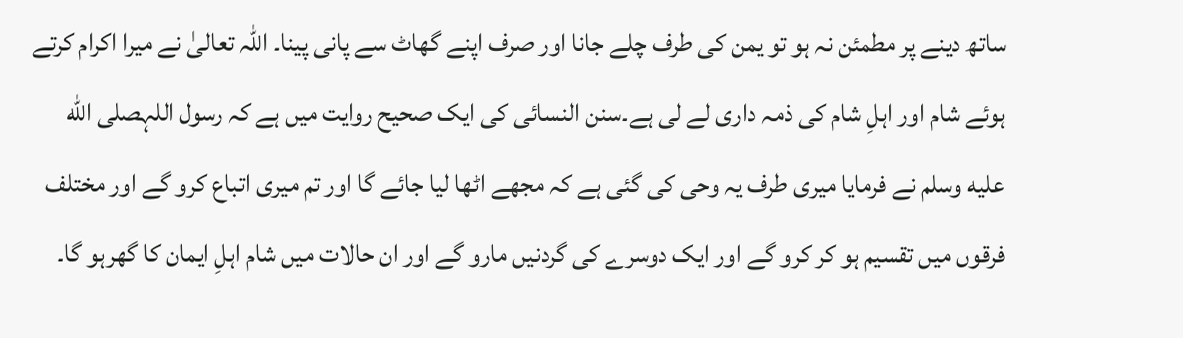ساتھ دینے پر مطمئن نہ ہو تو یمن کی طرف چلے جانا اور صرف اپنے گھاٹ سے پانی پینا۔ اللہ تعالیٰ نے میرا اکرام کرتے ہوئے شام اور اہلِ شام کی ذمہ داری لے لی ہے۔سنن النسائی کی ایک صحیح روایت میں ہے کہ رسول اللہصلى الله عليه وسلم نے فرمایا میری طرف یہ وحی کی گئی ہے کہ مجھے اٹھا لیا جائے گا اور تم میری اتباع کرو گے اور مختلف فرقوں میں تقسیم ہو کر کرو گے اور ایک دوسرے کی گردنیں مارو گے اور ان حالات میں شام اہلِ ایمان کا گھرہو گا۔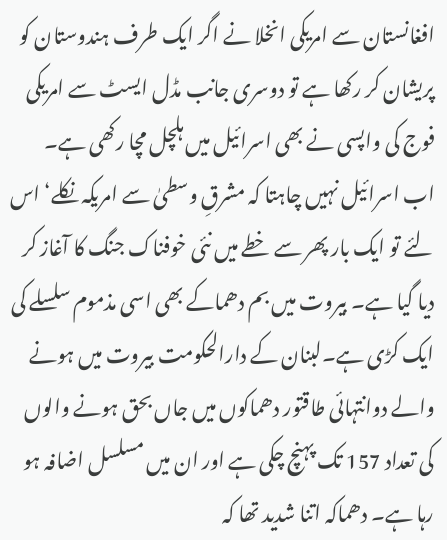افغانستان سے امریکی انخلا نے اگر ایک طرف ہندوستان کو پریشان کر رکھا ہے تو دوسری جانب مڈل ایسٹ سے امریکی فوج کی واپسی نے بھی اسرائیل میں ہلچل مچا رکھی ہے۔ اب اسرائیل نہیں چاہتا کہ مشرقِ وسطیٰ سے امریکہ نکلے‘ اس لئے تو ایک بار پھر سے خطے میں نئی خوفناک جنگ کا آغاز کر دیا گیا ہے۔ بیروت میں بم دھماکے بھی اسی مذموم سلسلے کی ایک کڑی ہے۔لبنان کے دارالحکومت بیروت میں ہونے والے دوانتہائی طاقتور دھماکوں میں جاں بحق ہونے والوں کی تعداد 157 تک پہنچ چکی ہے اور ان میں مسلسل اضافہ ہو رہا ہے۔ دھماکہ اتنا شدید تھا کہ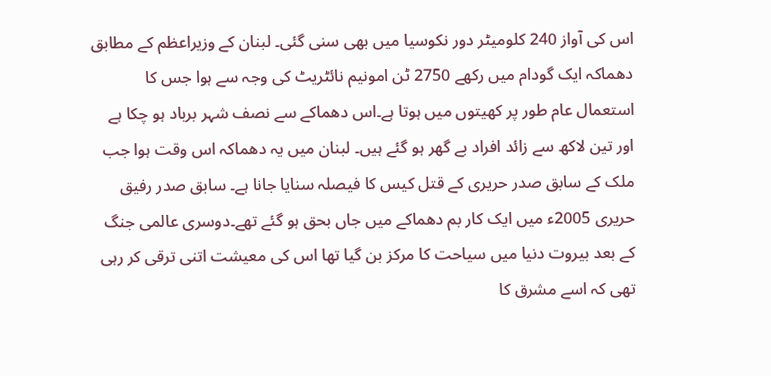اس کی آواز 240 کلومیٹر دور نکوسیا میں بھی سنی گئی۔ لبنان کے وزیراعظم کے مطابق دھماکہ ایک گودام میں رکھے 2750 ٹن امونیم نائٹریٹ کی وجہ سے ہوا جس کا استعمال عام طور پر کھیتوں میں ہوتا ہے۔اس دھماکے سے نصف شہر برباد ہو چکا ہے اور تین لاکھ سے زائد افراد بے گھر ہو گئے ہیں۔ لبنان میں یہ دھماکہ اس وقت ہوا جب ملک کے سابق صدر حریری کے قتل کیس کا فیصلہ سنایا جانا ہے۔ سابق صدر رفیق حریری 2005ء میں ایک کار بم دھماکے میں جاں بحق ہو گئے تھے۔دوسری عالمی جنگ کے بعد بیروت دنیا میں سیاحت کا مرکز بن گیا تھا اس کی معیشت اتنی ترقی کر رہی تھی کہ اسے مشرق کا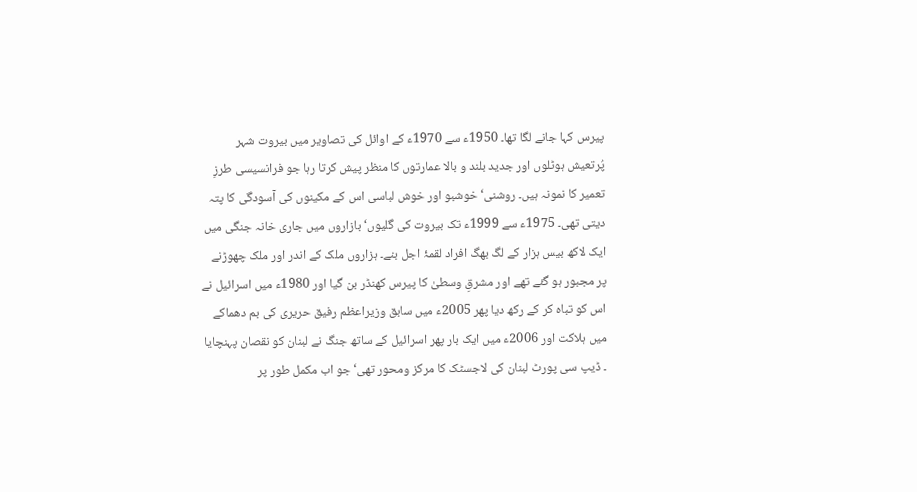پیرس کہا جانے لگا تھا۔ 1950ء سے 1970ء کے اوائل کی تصاویر میں بیروت شہر پُرتعیش ہوٹلوں اور جدید بلند و بالا عمارتوں کا منظر پیش کرتا رہا جو فرانسیسی طرزِ تعمیر کا نمونہ ہیں۔ روشنی‘ خوشبو اور خوش لباسی اس کے مکینوں کی آسودگی کا پتہ دیتی تھی۔ 1975ء سے 1999ء تک بیروت کی گلیوں‘ بازاروں میں جاری خانہ جنگی میں ایک لاکھ بیس ہزار کے لگ بھگ افراد لقمۂ اجل بنے۔ ہزاروں ملک کے اندر اور ملک چھوڑنے پر مجبور ہو گئے تھے اور مشرقِ وسطیٰ کا پیرس کھنڈر بن گیا اور 1980ء میں اسرائیل نے اس کو تباہ کر کے رکھ دیا پھر 2005ء میں سابق وزیراعظم رفیق حریری کی بم دھماکے میں ہلاکت اور 2006ء میں ایک بار پھر اسرائیل کے ساتھ جنگ نے لبنان کو نقصان پہنچایا ۔ ڈیپ سی پورٹ لبنان کی لاجسٹک کا مرکز ومحور تھی‘ جو اب مکمل طور پر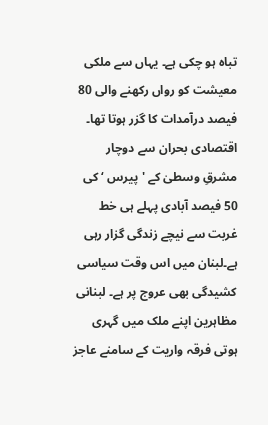تباہ ہو چکی ہے۔ یہاں سے ملکی معیشت کو رواں رکھنے والی 80 فیصد درآمدات کا گزر ہوتا تھا۔ اقتصادی بحران سے دوچار مشرقِ وسطیٰ کے 'پیرس ‘ کی 50 فیصد آبادی پہلے ہی خط غربت سے نیچے زندگی گزار رہی ہے۔لبنان میں اس وقت سیاسی کشیدگی بھی عروج پر ہے۔ لبنانی مظاہرین اپنے ملک میں گہری ہوتی فرقہ واریت کے سامنے عاجز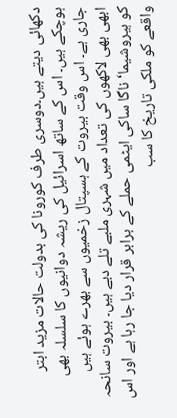دکھائی دیتے ہیں۔دوسری طرف کورونا کی بدولت حالات مزید ابتر ہوچکے ہیں۔ اس کے ساتھ اسرائیل کی ریشہ دوانیوں کا سلسلہ بھی جاری ہے۔ اس وقت بیروت کے ہسپتال زخمیوں سے بھرے ہوئے ہیں ابھی بھی لاکھوں کی تعداد میں شہری ملبے تلے دبے ہیں۔ بیروت سانحہ کو ہیروشیما‘ ناگا ساکی ایٹمی حملے کے برابر قرار دیا جا رہا ہے اور اس واقعے کو ملکی تاریخ کا سب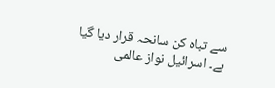سے تباہ کن سانحہ قرار دیا گیا ہے۔ اسرائیل نواز عالمی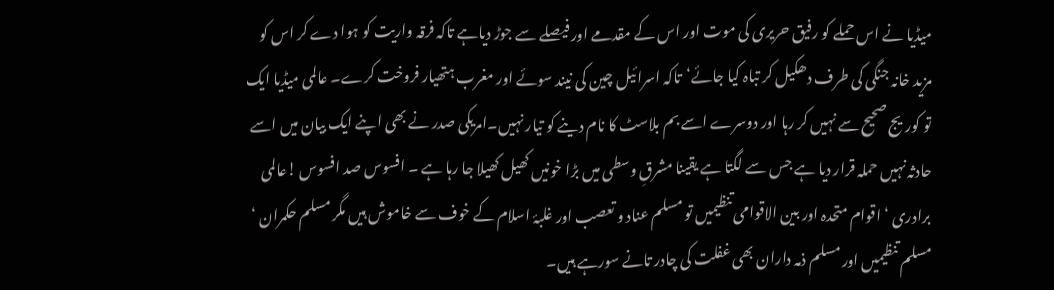میڈیا نے اس حملے کو رفیق حریری کی موت اور اس کے مقدمے اور فیصلے سے جوڑ دیاہے تاکہ فرقہ واریت کو ہوا دے کر اس کو مزید خانہ جنگی کی طرف دھکیل کر تباہ کیا جائے‘تاکہ اسرائیل چین کی نیند سوئے اور مغرب ہتھیار فروخت کرے۔ عالمی میڈیا ایک تو کوریج صحیح سے نہیں کر رہا اور دوسرے اسے بم بلاسٹ کا نام دینے کو تیار نہیں۔امریکی صدر نے بھی اپنے ایک بیان میں اسے حادثہ نہیں حملہ قرار دیا ہے جس سے لگتا ہے یقینا مشرقِ وسطی میں بڑا خونیں کھیل کھیلا جا رہا ہے ۔ افسوس صد افسوس !عالمی برادری ‘ اقوام متحدہ اور بین الاقوامی تنظیمیں تو مسلم عناد و تعصب اور غلبۂ اسلام کے خوف سے خاموش ہیں مگر مسلم حکمران ‘ مسلم تنظیمیں اور مسلم ذمہ داران بھی غفلت کی چادر تانے سورہے ہیں۔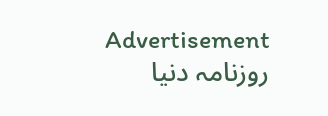Advertisement
روزنامہ دنیا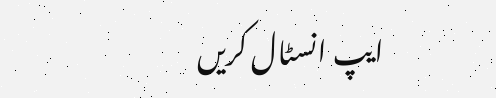ایپ انسٹال کریں